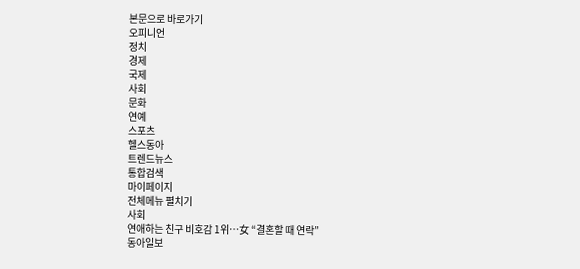본문으로 바로가기
오피니언
정치
경제
국제
사회
문화
연예
스포츠
헬스동아
트렌드뉴스
통합검색
마이페이지
전체메뉴 펼치기
사회
연애하는 친구 비호감 1위…女 “결혼할 때 연락”
동아일보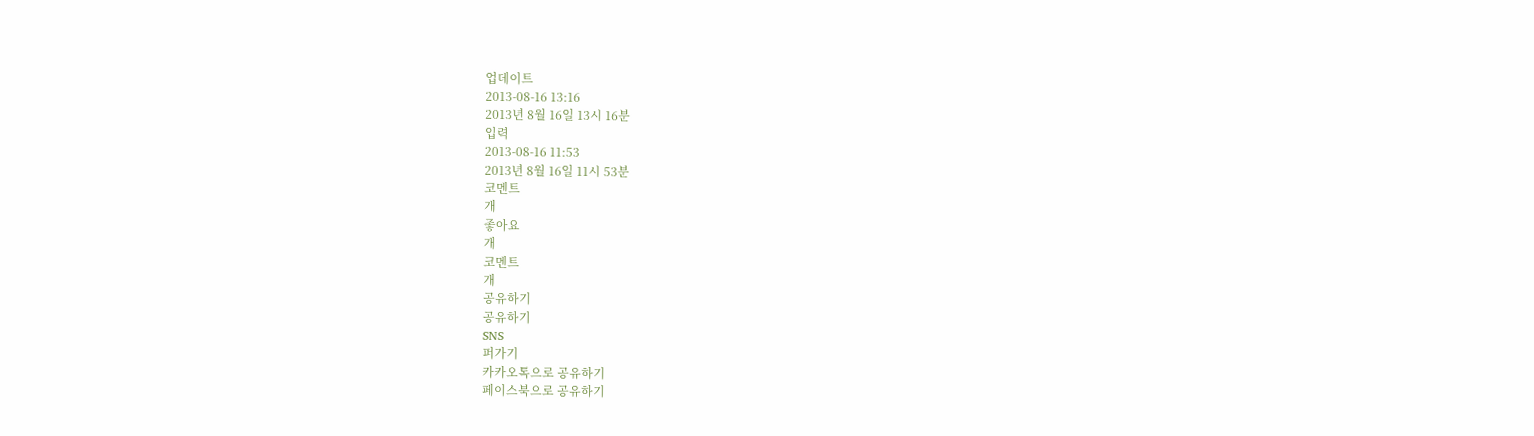업데이트
2013-08-16 13:16
2013년 8월 16일 13시 16분
입력
2013-08-16 11:53
2013년 8월 16일 11시 53분
코멘트
개
좋아요
개
코멘트
개
공유하기
공유하기
SNS
퍼가기
카카오톡으로 공유하기
페이스북으로 공유하기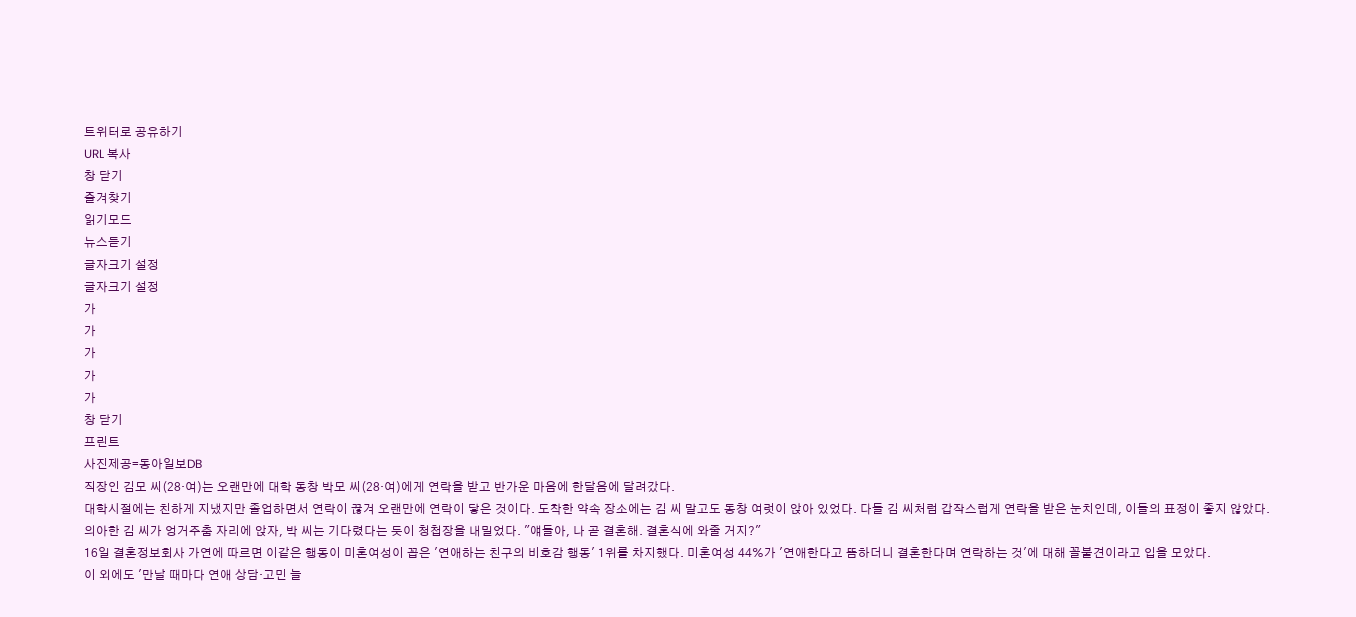트위터로 공유하기
URL 복사
창 닫기
즐겨찾기
읽기모드
뉴스듣기
글자크기 설정
글자크기 설정
가
가
가
가
가
창 닫기
프린트
사진제공=동아일보DB
직장인 김모 씨(28·여)는 오랜만에 대학 동창 박모 씨(28·여)에게 연락을 받고 반가운 마음에 한달음에 달려갔다.
대학시절에는 친하게 지냈지만 졸업하면서 연락이 끊겨 오랜만에 연락이 닿은 것이다. 도착한 약속 장소에는 김 씨 말고도 동창 여럿이 앉아 있었다. 다들 김 씨처럼 갑작스럽게 연락을 받은 눈치인데, 이들의 표정이 좋지 않았다.
의아한 김 씨가 엉거주춤 자리에 앉자, 박 씨는 기다렸다는 듯이 청첩장을 내밀었다. "얘들아, 나 곧 결혼해. 결혼식에 와줄 거지?"
16일 결혼정보회사 가연에 따르면 이같은 행동이 미혼여성이 꼽은 '연애하는 친구의 비호감 행동' 1위를 차지했다. 미혼여성 44%가 '연애한다고 뜸하더니 결혼한다며 연락하는 것'에 대해 꼴불견이라고 입을 모았다.
이 외에도 '만날 때마다 연애 상담·고민 늘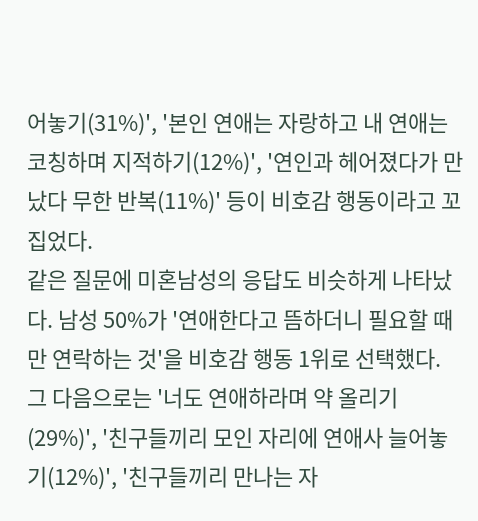어놓기(31%)', '본인 연애는 자랑하고 내 연애는 코칭하며 지적하기(12%)', '연인과 헤어졌다가 만났다 무한 반복(11%)' 등이 비호감 행동이라고 꼬집었다.
같은 질문에 미혼남성의 응답도 비슷하게 나타났다. 남성 50%가 '연애한다고 뜸하더니 필요할 때만 연락하는 것'을 비호감 행동 1위로 선택했다.
그 다음으로는 '너도 연애하라며 약 올리기(29%)', '친구들끼리 모인 자리에 연애사 늘어놓기(12%)', '친구들끼리 만나는 자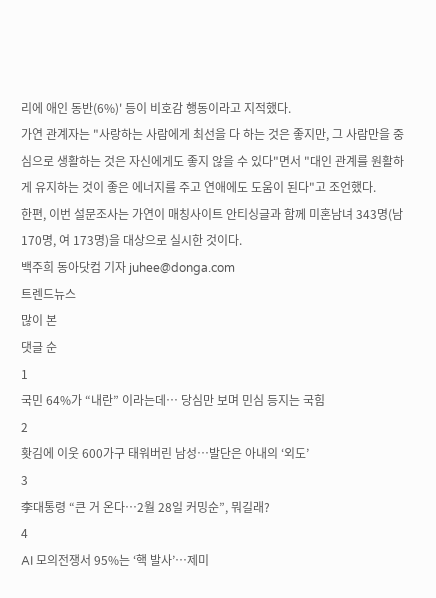리에 애인 동반(6%)' 등이 비호감 행동이라고 지적했다.
가연 관계자는 "사랑하는 사람에게 최선을 다 하는 것은 좋지만, 그 사람만을 중심으로 생활하는 것은 자신에게도 좋지 않을 수 있다"면서 "대인 관계를 원활하게 유지하는 것이 좋은 에너지를 주고 연애에도 도움이 된다"고 조언했다.
한편, 이번 설문조사는 가연이 매칭사이트 안티싱글과 함께 미혼남녀 343명(남 170명, 여 173명)을 대상으로 실시한 것이다.
백주희 동아닷컴 기자 juhee@donga.com
트렌드뉴스
많이 본
댓글 순
1
국민 64%가 “내란” 이라는데… 당심만 보며 민심 등지는 국힘
2
홧김에 이웃 600가구 태워버린 남성…발단은 아내의 ‘외도’
3
李대통령 “큰 거 온다…2월 28일 커밍순”, 뭐길래?
4
AI 모의전쟁서 95%는 ‘핵 발사’…제미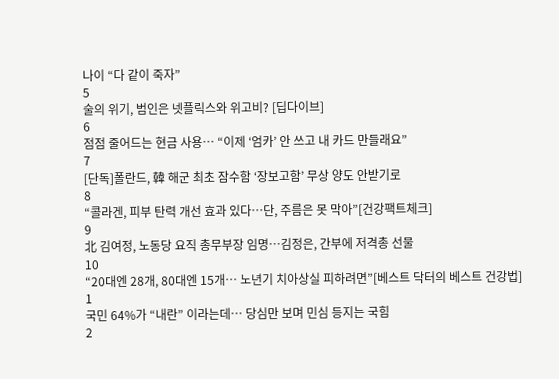나이 “다 같이 죽자”
5
술의 위기, 범인은 넷플릭스와 위고비? [딥다이브]
6
점점 줄어드는 현금 사용… “이제 ‘엄카’ 안 쓰고 내 카드 만들래요”
7
[단독]폴란드, 韓 해군 최초 잠수함 ‘장보고함’ 무상 양도 안받기로
8
“콜라겐, 피부 탄력 개선 효과 있다…단, 주름은 못 막아”[건강팩트체크]
9
北 김여정, 노동당 요직 총무부장 임명…김정은, 간부에 저격총 선물
10
“20대엔 28개, 80대엔 15개… 노년기 치아상실 피하려면”[베스트 닥터의 베스트 건강법]
1
국민 64%가 “내란” 이라는데… 당심만 보며 민심 등지는 국힘
2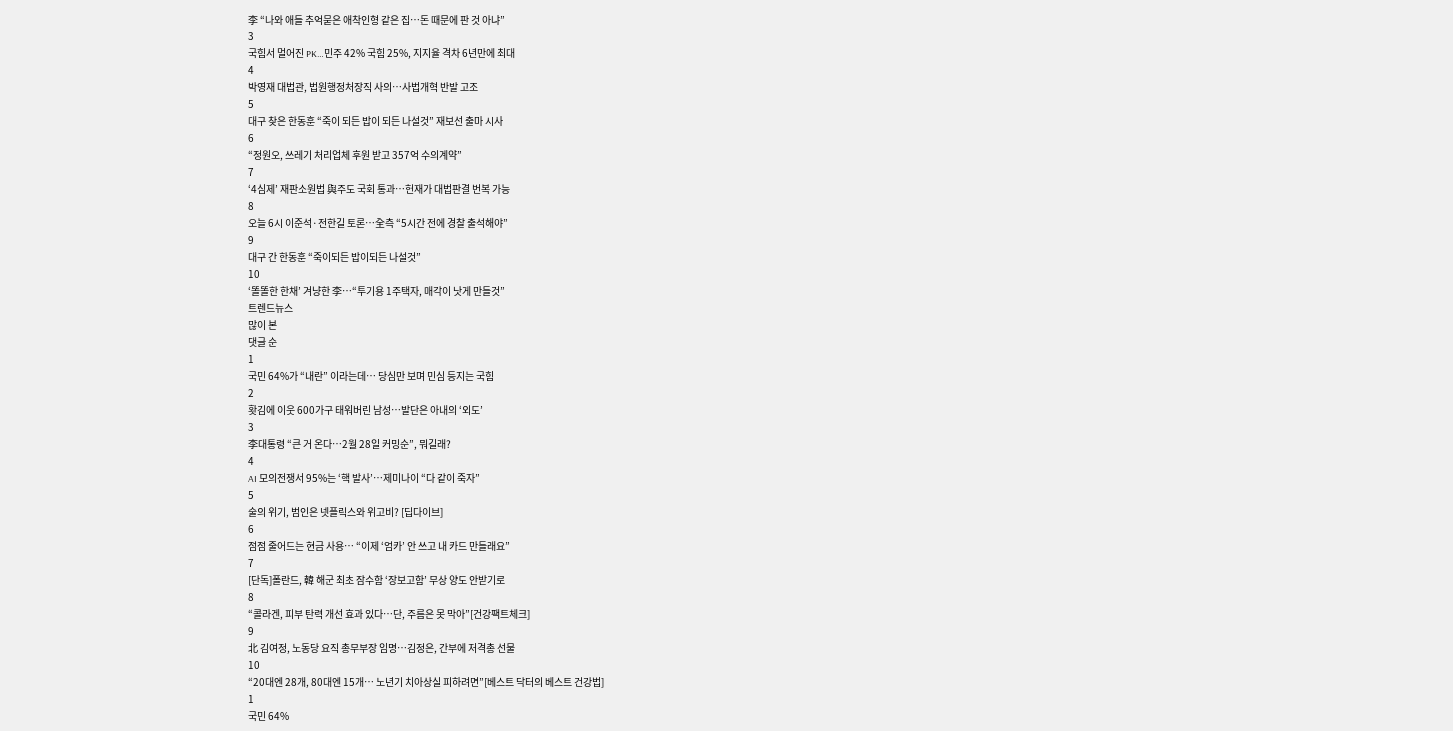李 “나와 애들 추억묻은 애착인형 같은 집…돈 때문에 판 것 아냐”
3
국힘서 멀어진 PK…민주 42% 국힘 25%, 지지율 격차 6년만에 최대
4
박영재 대법관, 법원행정처장직 사의…사법개혁 반발 고조
5
대구 찾은 한동훈 “죽이 되든 밥이 되든 나설것” 재보선 출마 시사
6
“정원오, 쓰레기 처리업체 후원 받고 357억 수의계약”
7
‘4심제’ 재판소원법 與주도 국회 통과…헌재가 대법판결 번복 가능
8
오늘 6시 이준석·전한길 토론…全측 “5시간 전에 경찰 출석해야”
9
대구 간 한동훈 “죽이되든 밥이되든 나설것”
10
‘똘똘한 한채’ 겨냥한 李…“투기용 1주택자, 매각이 낫게 만들것”
트렌드뉴스
많이 본
댓글 순
1
국민 64%가 “내란” 이라는데… 당심만 보며 민심 등지는 국힘
2
홧김에 이웃 600가구 태워버린 남성…발단은 아내의 ‘외도’
3
李대통령 “큰 거 온다…2월 28일 커밍순”, 뭐길래?
4
AI 모의전쟁서 95%는 ‘핵 발사’…제미나이 “다 같이 죽자”
5
술의 위기, 범인은 넷플릭스와 위고비? [딥다이브]
6
점점 줄어드는 현금 사용… “이제 ‘엄카’ 안 쓰고 내 카드 만들래요”
7
[단독]폴란드, 韓 해군 최초 잠수함 ‘장보고함’ 무상 양도 안받기로
8
“콜라겐, 피부 탄력 개선 효과 있다…단, 주름은 못 막아”[건강팩트체크]
9
北 김여정, 노동당 요직 총무부장 임명…김정은, 간부에 저격총 선물
10
“20대엔 28개, 80대엔 15개… 노년기 치아상실 피하려면”[베스트 닥터의 베스트 건강법]
1
국민 64%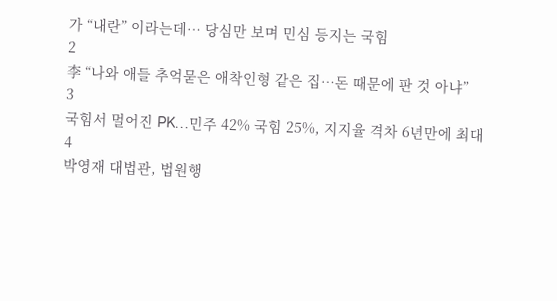가 “내란” 이라는데… 당심만 보며 민심 등지는 국힘
2
李 “나와 애들 추억묻은 애착인형 같은 집…돈 때문에 판 것 아냐”
3
국힘서 멀어진 PK…민주 42% 국힘 25%, 지지율 격차 6년만에 최대
4
박영재 대법관, 법원행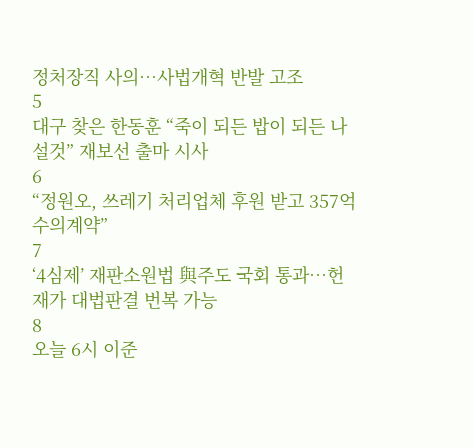정처장직 사의…사법개혁 반발 고조
5
대구 찾은 한동훈 “죽이 되든 밥이 되든 나설것” 재보선 출마 시사
6
“정원오, 쓰레기 처리업체 후원 받고 357억 수의계약”
7
‘4심제’ 재판소원법 與주도 국회 통과…헌재가 대법판결 번복 가능
8
오늘 6시 이준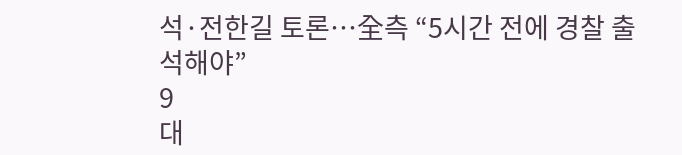석·전한길 토론…全측 “5시간 전에 경찰 출석해야”
9
대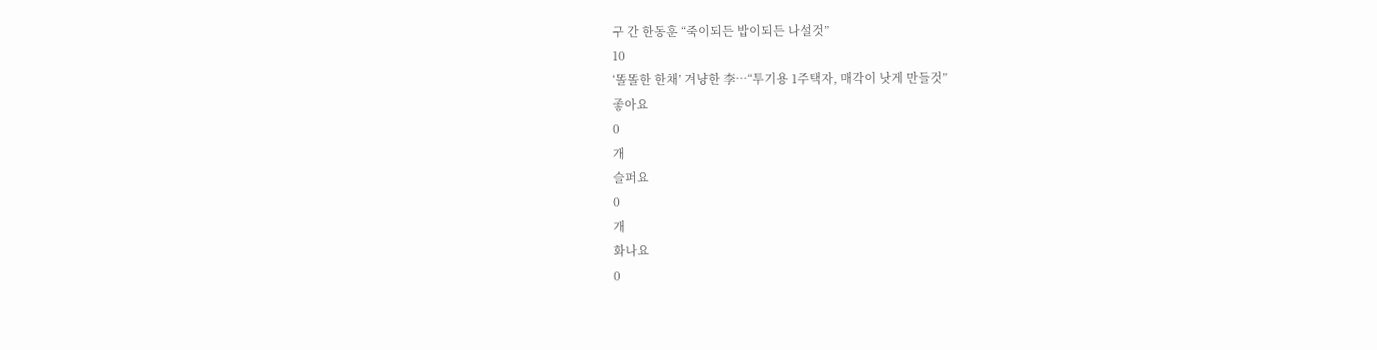구 간 한동훈 “죽이되든 밥이되든 나설것”
10
‘똘똘한 한채’ 겨냥한 李…“투기용 1주택자, 매각이 낫게 만들것”
좋아요
0
개
슬퍼요
0
개
화나요
0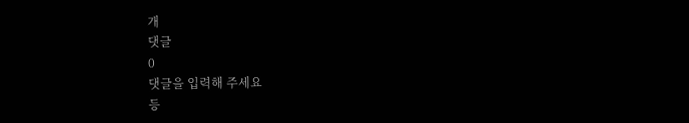개
댓글
0
댓글을 입력해 주세요
등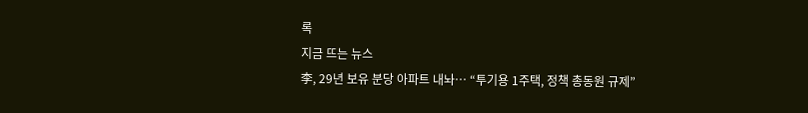록
지금 뜨는 뉴스
李, 29년 보유 분당 아파트 내놔… “투기용 1주택, 정책 총동원 규제”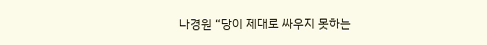나경원 “당이 제대로 싸우지 못하는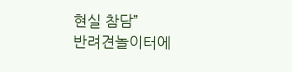현실 참담”
반려견놀이터에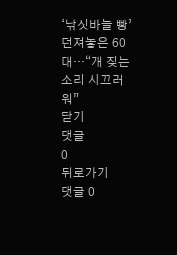‘낚싯바늘 빵’ 던져놓은 60대…“개 짖는 소리 시끄러워”
닫기
댓글
0
뒤로가기
댓글 0